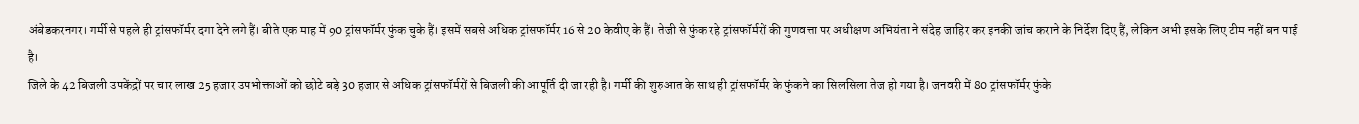अंबेडकरनगर। गर्मी से पहले ही ट्रांसफॉर्मर दगा देने लगे हैं। बीते एक माह में 90 ट्रांसफॉर्मर फुंक चुके हैं। इसमें सबसे अधिक ट्रांसफॉर्मर 16 से 20 केवीए के हैं। तेजी से फुंक रहे ट्रांसफॉर्मरों की गुणवत्ता पर अधीक्षण अभियंता ने संदेह जाहिर कर इनकी जांच कराने के निर्देश दिए हैं, लेकिन अभी इसके लिए टीम नहीं बन पाई है।
जिले के 42 बिजली उपकेंद्रों पर चार लाख 25 हजार उपभोक्ताओं को छोटे बड़े 30 हजार से अधिक ट्रांसफॉर्मरों से बिजली की आपूर्ति दी जा रही है। गर्मी की शुरुआत के साथ ही ट्रांसफॉर्मर के फुंकने का सिलसिला तेज हो गया है। जनवरी में 80 ट्रांसफॉर्मर फुंके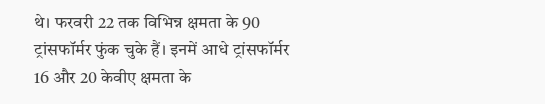थे। फरवरी 22 तक विभिन्न क्षमता के 90 ट्रांसफॉर्मर फुंक चुके हैं। इनमें आधे ट्रांसफॉर्मर 16 और 20 केवीए क्षमता के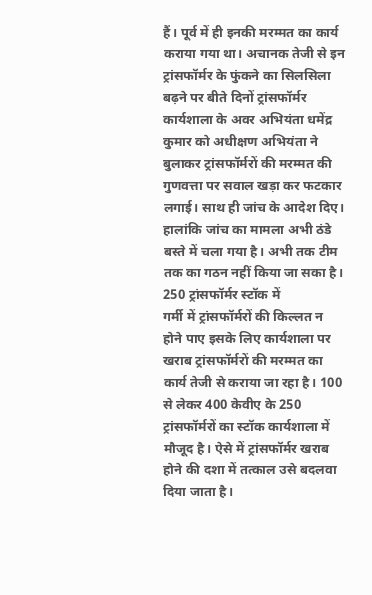हैं। पूर्व में ही इनकी मरम्मत का कार्य कराया गया था। अचानक तेजी से इन ट्रांसफॉर्मर के फुंकने का सिलसिला बढ़ने पर बीते दिनों ट्रांसफॉर्मर कार्यशाला के अवर अभियंता धमेंद्र कुमार को अधीक्षण अभियंता ने बुलाकर ट्रांसफॉर्मरों की मरम्मत की गुणवत्ता पर सवाल खड़ा कर फटकार लगाई। साथ ही जांच के आदेश दिए। हालांकि जांच का मामला अभी ठंडे बस्ते में चला गया है। अभी तक टीम तक का गठन नहीं किया जा सका है।
250 ट्रांसफॉर्मर स्टॉक में
गर्मी में ट्रांसफॉर्मरों की किल्लत न होने पाए इसके लिए कार्यशाला पर खराब ट्रांसफॉर्मरों की मरम्मत का कार्य तेजी से कराया जा रहा है। 100 से लेकर 400 केवीए के 250 ट्रांसफॉर्मरों का स्टॉक कार्यशाला में मौजूद है। ऐसे में ट्रांसफॉर्मर खराब होने की दशा में तत्काल उसे बदलवा दिया जाता है।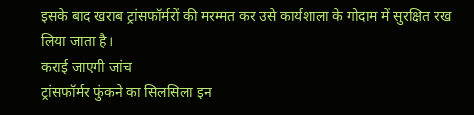इसके बाद खराब ट्रांसफॉर्मरों की मरम्मत कर उसे कार्यशाला के गोदाम में सुरक्षित रख लिया जाता है।
कराई जाएगी जांच
ट्रांसफॉर्मर फुंकने का सिलसिला इन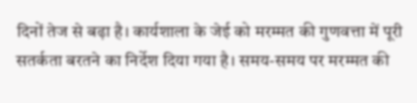दिनों तेज से बढ़ा है। कार्यशाला के जेई को मरम्मत की गुणवत्ता में पूरी सतर्कता बरतने का निर्देश दिया गया है। समय-समय पर मरम्मत की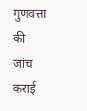गुणवत्ता की जांच कराई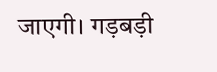जाएगी। गड़बड़ी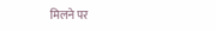मिलने पर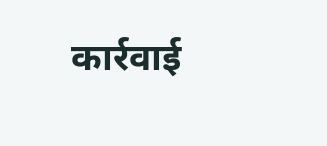कार्रवाई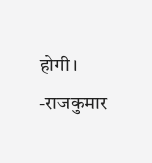होगी। -राजकुमार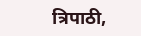त्रिपाठी,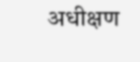अधीक्षण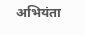अभियंता